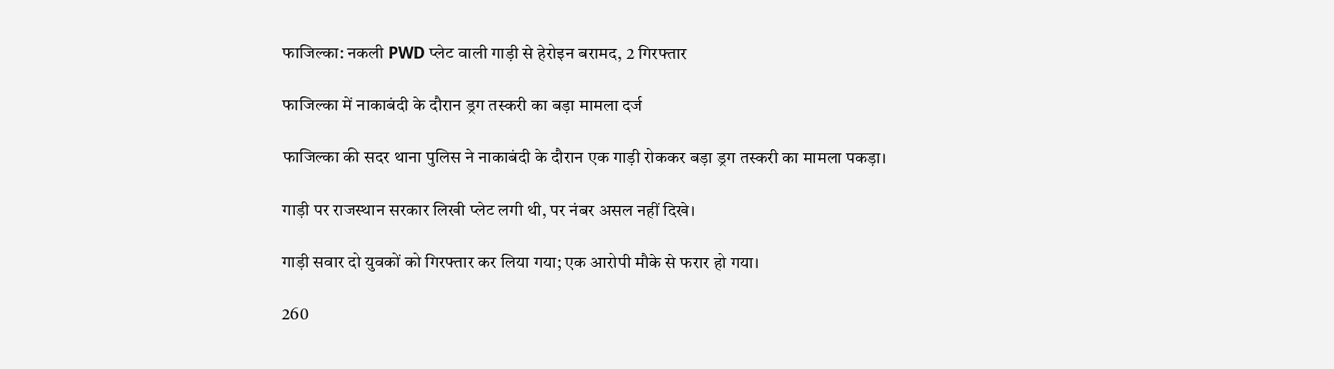फाजिल्का: नकली PWD प्लेट वाली गाड़ी से हेरोइन बरामद, 2 गिरफ्तार

फाजिल्का में नाकाबंदी के दौरान ड्रग तस्करी का बड़ा मामला दर्ज

फाजिल्का की सदर थाना पुलिस ने नाकाबंदी के दौरान एक गाड़ी रोककर बड़ा ड्रग तस्करी का मामला पकड़ा।

गाड़ी पर राजस्थान सरकार लिखी प्लेट लगी थी, पर नंबर असल नहीं दिखे।

गाड़ी सवार दो युवकों को गिरफ्तार कर लिया गया; एक आरोपी मौके से फरार हो गया।

260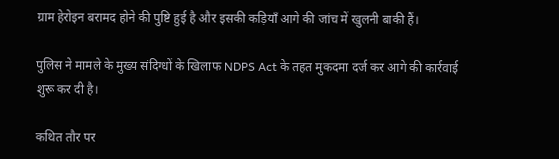ग्राम हेरोइन बरामद होने की पुष्टि हुई है और इसकी कड़ियाँ आगे की जांच में खुलनी बाकी हैं।

पुलिस ने मामले के मुख्य संदिग्धों के खिलाफ NDPS Act के तहत मुकदमा दर्ज कर आगे की कार्रवाई शुरू कर दी है।

कथित तौर पर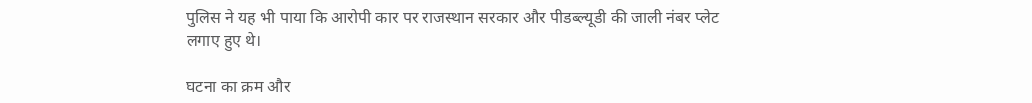पुलिस ने यह भी पाया कि आरोपी कार पर राजस्थान सरकार और पीडब्ल्यूडी की जाली नंबर प्लेट लगाए हुए थे।

घटना का क्रम और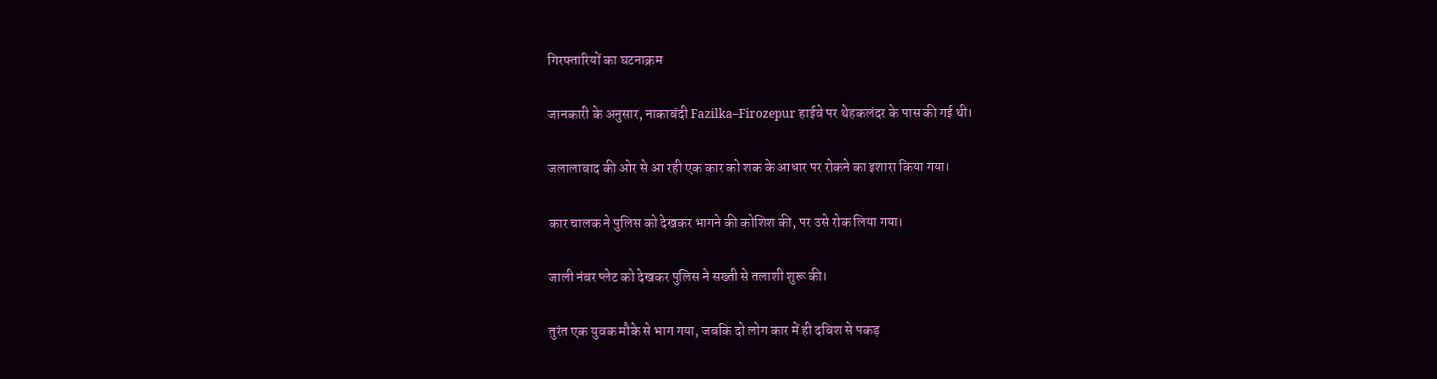गिरफ्तारियों का घटनाक्रम

जानकारी के अनुसार, नाकाबंदी Fazilka–Firozepur हाईवे पर थेहकलंदर के पास की गई थी।

जलालाबाद की ओर से आ रही एक कार को शक के आधार पर रोकने का इशारा किया गया।

कार चालक ने पुलिस को देखकर भागने की कोशिश की, पर उसे रोक लिया गया।

जाली नंबर प्लेट को देखकर पुलिस ने सख्ती से तलाशी शुरू की।

तुरंत एक युवक मौके से भाग गया, जबकि दो लोग कार में ही दबिश से पकड़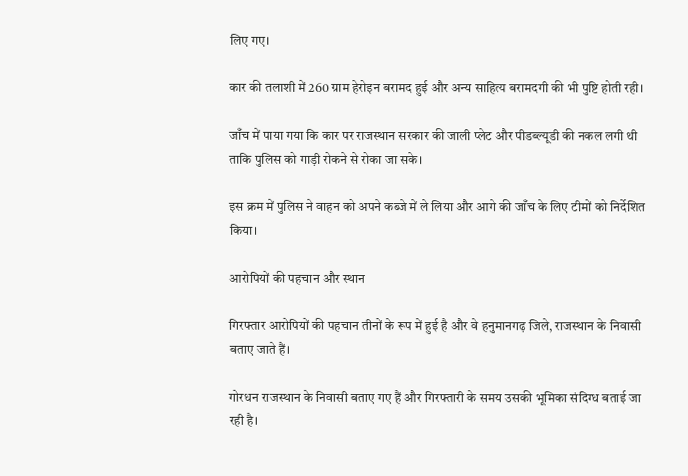लिए गए।

कार की तलाशी में 260 ग्राम हेरोइन बरामद हुई और अन्य साहित्य बरामदगी की भी पुष्टि होती रही।

जाँच में पाया गया कि कार पर राजस्थान सरकार की जाली प्लेट और पीडब्ल्यूडी की नकल लगी थी ताकि पुलिस को गाड़ी रोकने से रोका जा सके।

इस क्रम में पुलिस ने वाहन को अपने कब्जे में ले लिया और आगे की जाँच के लिए टीमों को निर्देशित किया।

आरोपियों की पहचान और स्थान

गिरफ्तार आरोपियों की पहचान तीनों के रूप में हुई है और वे हनुमानगढ़ जिले, राजस्थान के निवासी बताए जाते हैं।

गोरधन राजस्थान के निवासी बताए गए हैं और गिरफ्तारी के समय उसकी भूमिका संदिग्ध बताई जा रही है।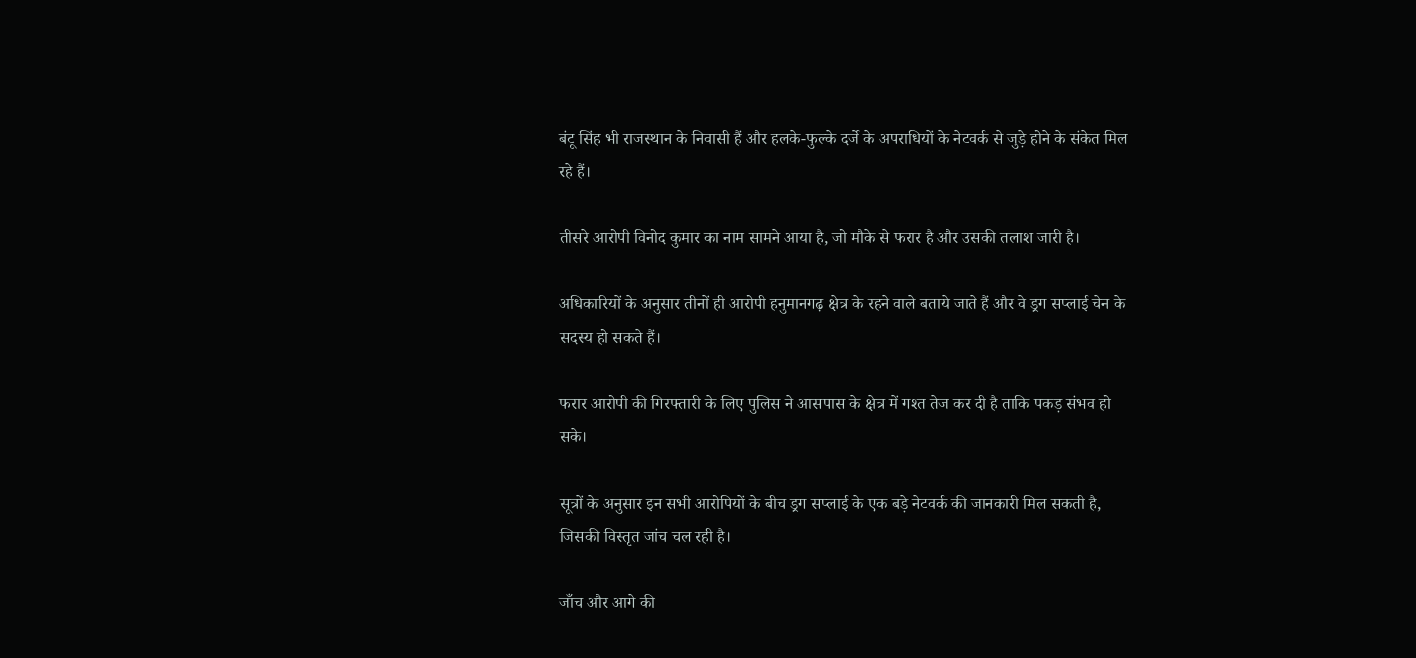बंटू सिंह भी राजस्थान के निवासी हैं और हलके-फुल्के दर्जे के अपराधियों के नेटवर्क से जुड़े होने के संकेत मिल रहे हैं।

तीसरे आरोपी विनोद कुमार का नाम सामने आया है, जो मौके से फरार है और उसकी तलाश जारी है।

अधिकारियों के अनुसार तीनों ही आरोपी हनुमानगढ़ क्षेत्र के रहने वाले बताये जाते हैं और वे ड्रग सप्लाई चेन के सदस्य हो सकते हैं।

फरार आरोपी की गिरफ्तारी के लिए पुलिस ने आसपास के क्षेत्र में गश्त तेज कर दी है ताकि पकड़ संभव हो सके।

सूत्रों के अनुसार इन सभी आरोपियों के बीच ड्रग सप्लाई के एक बड़े नेटवर्क की जानकारी मिल सकती है, जिसकी विस्तृत जांच चल रही है।

जाँच और आगे की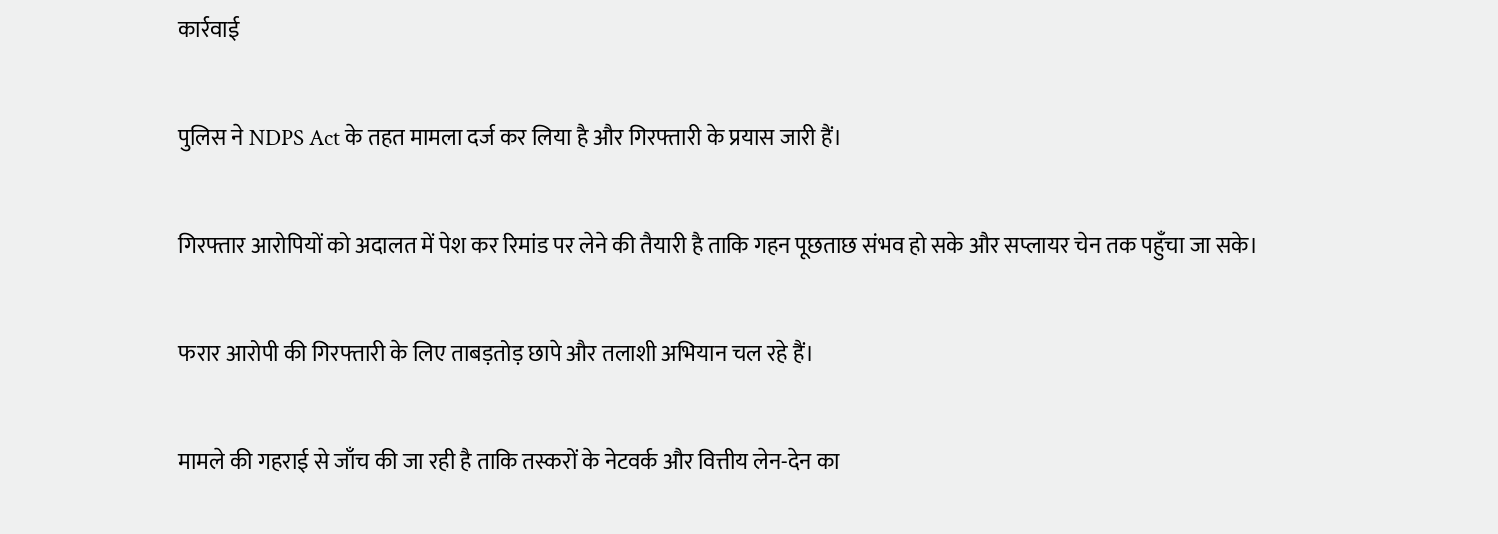कार्रवाई

पुलिस ने NDPS Act के तहत मामला दर्ज कर लिया है और गिरफ्तारी के प्रयास जारी हैं।

गिरफ्तार आरोपियों को अदालत में पेश कर रिमांड पर लेने की तैयारी है ताकि गहन पूछताछ संभव हो सके और सप्लायर चेन तक पहुँचा जा सके।

फरार आरोपी की गिरफ्तारी के लिए ताबड़तोड़ छापे और तलाशी अभियान चल रहे हैं।

मामले की गहराई से जाँच की जा रही है ताकि तस्करों के नेटवर्क और वित्तीय लेन-देन का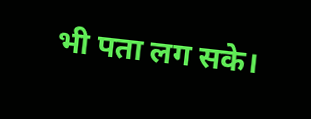भी पता लग सके।